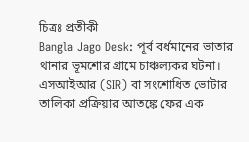চিত্রঃ প্রতীকী
Bangla Jago Desk: পূর্ব বর্ধমানের ভাতার থানার ভূমশোর গ্রামে চাঞ্চল্যকর ঘটনা। এসআইআর (SIR) বা সংশোধিত ভোটার তালিকা প্রক্রিয়ার আতঙ্কে ফের এক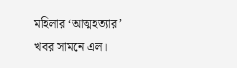মহিলার ‘আত্মহত্যার’ খবর সামনে এল।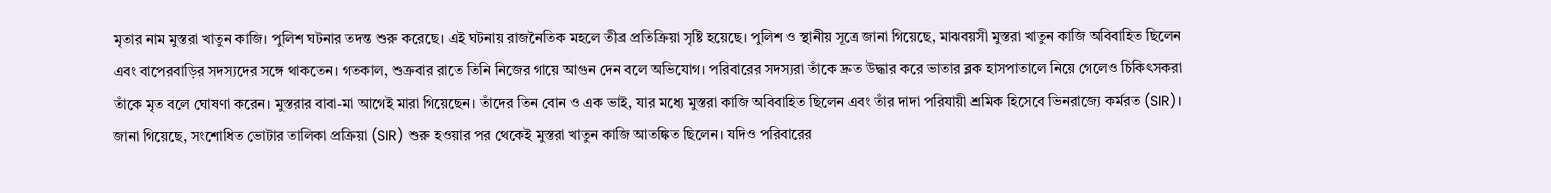মৃতার নাম মুস্তরা খাতুন কাজি। পুলিশ ঘটনার তদন্ত শুরু করেছে। এই ঘটনায় রাজনৈতিক মহলে তীব্র প্রতিক্রিয়া সৃষ্টি হয়েছে। পুলিশ ও স্থানীয় সূত্রে জানা গিয়েছে, মাঝবয়সী মুস্তরা খাতুন কাজি অবিবাহিত ছিলেন এবং বাপেরবাড়ির সদস্যদের সঙ্গে থাকতেন। গতকাল, শুক্রবার রাতে তিনি নিজের গায়ে আগুন দেন বলে অভিযোগ। পরিবারের সদস্যরা তাঁকে দ্রুত উদ্ধার করে ভাতার ব্লক হাসপাতালে নিয়ে গেলেও চিকিৎসকরা তাঁকে মৃত বলে ঘোষণা করেন। মুস্তরার বাবা-মা আগেই মারা গিয়েছেন। তাঁদের তিন বোন ও এক ভাই, যার মধ্যে মুস্তরা কাজি অবিবাহিত ছিলেন এবং তাঁর দাদা পরিযায়ী শ্রমিক হিসেবে ভিনরাজ্যে কর্মরত (SIR)।
জানা গিয়েছে, সংশোধিত ভোটার তালিকা প্রক্রিয়া (SIR) শুরু হওয়ার পর থেকেই মুস্তরা খাতুন কাজি আতঙ্কিত ছিলেন। যদিও পরিবারের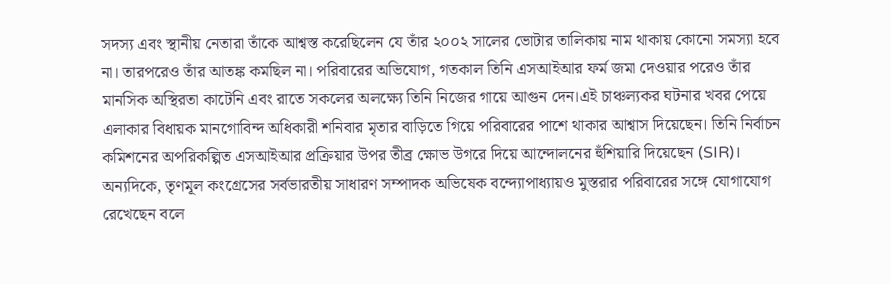সদস্য এবং স্থানীয় নেতারা তাঁকে আশ্বস্ত করেছিলেন যে তাঁর ২০০২ সালের ভোটার তালিকায় নাম থাকায় কোনো সমস্যা হবে না। তারপরেও তাঁর আতঙ্ক কমছিল না। পরিবারের অভিযোগ, গতকাল তিনি এসআইআর ফর্ম জমা দেওয়ার পরেও তাঁর মানসিক অস্থিরতা কাটেনি এবং রাতে সকলের অলক্ষ্যে তিনি নিজের গায়ে আগুন দেন।এই চাঞ্চল্যকর ঘটনার খবর পেয়ে এলাকার বিধায়ক মানগোবিন্দ অধিকারী শনিবার মৃতার বাড়িতে গিয়ে পরিবারের পাশে থাকার আশ্বাস দিয়েছেন। তিনি নির্বাচন কমিশনের অপরিকল্পিত এসআইআর প্রক্রিয়ার উপর তীব্র ক্ষোভ উগরে দিয়ে আন্দোলনের হুঁশিয়ারি দিয়েছেন (SIR)।
অন্যদিকে, তৃণমূল কংগ্রেসের সর্বভারতীয় সাধারণ সম্পাদক অভিষেক বন্দ্যোপাধ্যায়ও মুস্তরার পরিবারের সঙ্গে যোগাযোগ রেখেছেন বলে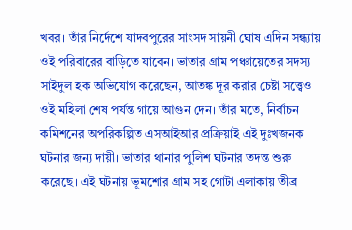খবর। তাঁর নির্দেশে যাদবপুরের সাংসদ সায়নী ঘোষ এদিন সন্ধ্যায় ওই পরিবারের বাড়িতে যাবেন। ভাতার গ্রাম পঞ্চায়েতের সদস্য সাইদুল হক অভিযোগ করেছেন, আতঙ্ক দূর করার চেষ্টা সত্ত্বেও ওই মহিলা শেষ পর্যন্ত গায়ে আগুন দেন। তাঁর মতে, নির্বাচন কমিশনের অপরিকল্পিত এসআইআর প্রক্রিয়াই এই দুঃখজনক ঘটনার জন্য দায়ী। ভাতার থানার পুলিশ ঘটনার তদন্ত শুরু করেছে। এই ঘটনায় ভূমশোর গ্রাম সহ গোটা এলাকায় তীব্র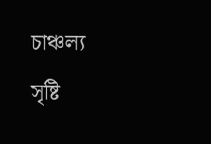চাঞ্চল্য সৃষ্টি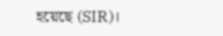হয়েছে (SIR)।